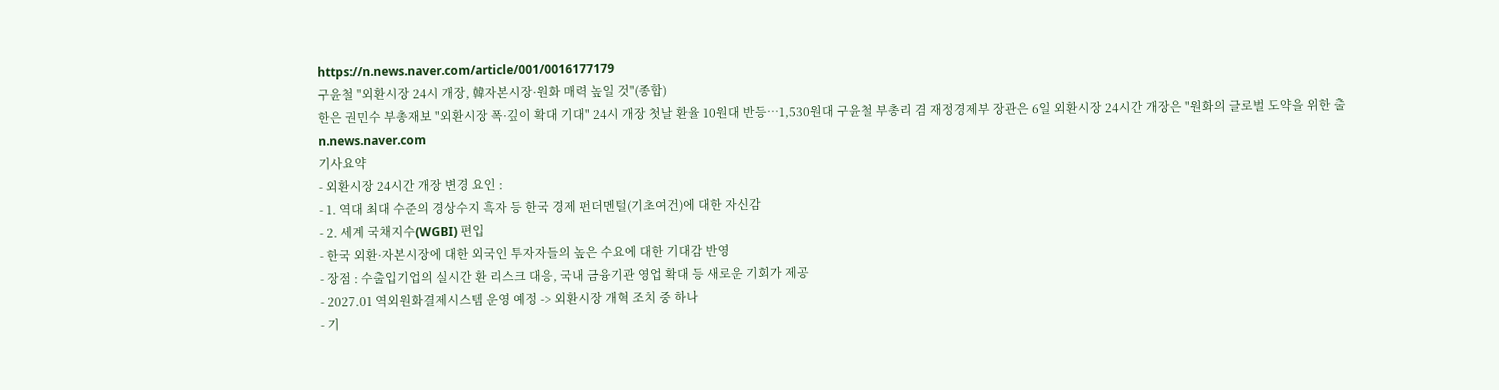https://n.news.naver.com/article/001/0016177179
구윤철 "외환시장 24시 개장, 韓자본시장·원화 매력 높일 것"(종합)
한은 권민수 부총재보 "외환시장 폭·깊이 확대 기대" 24시 개장 첫날 환율 10원대 반등…1,530원대 구윤철 부총리 겸 재정경제부 장관은 6일 외환시장 24시간 개장은 "원화의 글로벌 도약을 위한 출
n.news.naver.com
기사요약
- 외환시장 24시간 개장 변경 요인 :
- 1. 역대 최대 수준의 경상수지 흑자 등 한국 경제 펀더멘털(기초여건)에 대한 자신감
- 2. 세계 국채지수(WGBI) 편입
- 한국 외환·자본시장에 대한 외국인 투자자들의 높은 수요에 대한 기대감 반영
- 장점 : 수출입기업의 실시간 환 리스크 대응, 국내 금융기관 영업 확대 등 새로운 기회가 제공
- 2027.01 역외원화결제시스템 운영 예정 -> 외환시장 개혁 조치 중 하나
- 기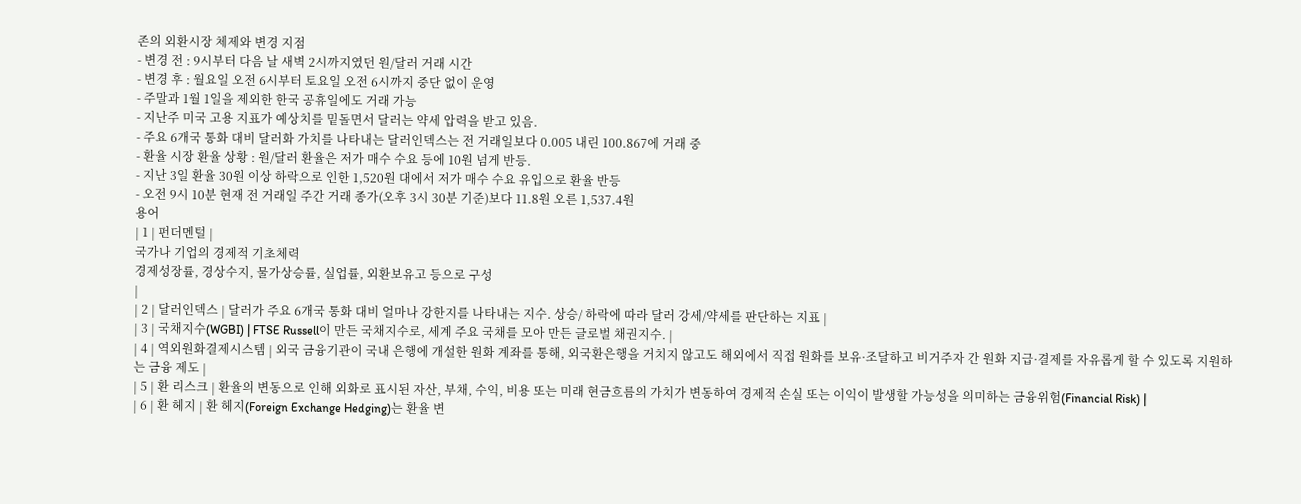존의 외환시장 체제와 변경 지점
- 변경 전 : 9시부터 다음 날 새벽 2시까지였던 원/달러 거래 시간
- 변경 후 : 월요일 오전 6시부터 토요일 오전 6시까지 중단 없이 운영
- 주말과 1월 1일을 제외한 한국 공휴일에도 거래 가능
- 지난주 미국 고용 지표가 예상치를 밑돌면서 달러는 약세 압력을 받고 있음.
- 주요 6개국 통화 대비 달러화 가치를 나타내는 달러인덱스는 전 거래일보다 0.005 내린 100.867에 거래 중
- 환율 시장 환율 상황 : 원/달러 환율은 저가 매수 수요 등에 10원 넘게 반등.
- 지난 3일 환율 30원 이상 하락으로 인한 1,520원 대에서 저가 매수 수요 유입으로 환율 반등
- 오전 9시 10분 현재 전 거래일 주간 거래 종가(오후 3시 30분 기준)보다 11.8원 오른 1,537.4원
용어
| 1 | 펀더멘털 |
국가나 기업의 경제적 기초체력
경제성장률, 경상수지, 물가상승률, 실업률, 외환보유고 등으로 구성
|
| 2 | 달러인덱스 | 달러가 주요 6개국 통화 대비 얼마나 강한지를 나타내는 지수. 상승/ 하락에 따라 달러 강세/약세를 판단하는 지표 |
| 3 | 국채지수(WGBI) | FTSE Russell이 만든 국채지수로, 세계 주요 국채를 모아 만든 글로벌 채권지수. |
| 4 | 역외원화결제시스템 | 외국 금융기관이 국내 은행에 개설한 원화 계좌를 통해, 외국환은행을 거치지 않고도 해외에서 직접 원화를 보유·조달하고 비거주자 간 원화 지급·결제를 자유롭게 할 수 있도록 지원하는 금융 제도 |
| 5 | 환 리스크 | 환율의 변동으로 인해 외화로 표시된 자산, 부채, 수익, 비용 또는 미래 현금흐름의 가치가 변동하여 경제적 손실 또는 이익이 발생할 가능성을 의미하는 금융위험(Financial Risk) |
| 6 | 환 헤지 | 환 헤지(Foreign Exchange Hedging)는 환율 변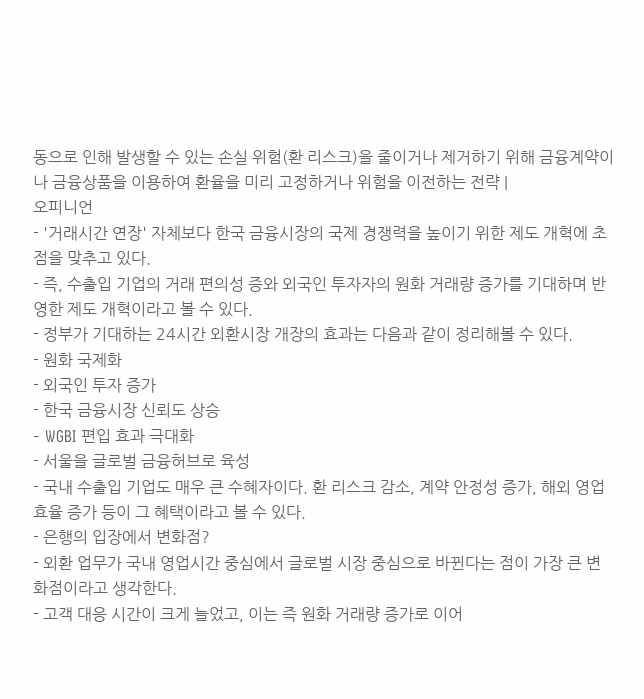동으로 인해 발생할 수 있는 손실 위험(환 리스크)을 줄이거나 제거하기 위해 금융계약이나 금융상품을 이용하여 환율을 미리 고정하거나 위험을 이전하는 전략 |
오피니언
- '거래시간 연장' 자체보다 한국 금융시장의 국제 경쟁력을 높이기 위한 제도 개혁에 초점을 맞추고 있다.
- 즉, 수출입 기업의 거래 편의성 증와 외국인 투자자의 원화 거래량 증가를 기대하며 반영한 제도 개혁이라고 볼 수 있다.
- 정부가 기대하는 24시간 외환시장 개장의 효과는 다음과 같이 정리해볼 수 있다.
- 원화 국제화
- 외국인 투자 증가
- 한국 금융시장 신뢰도 상승
- WGBI 편입 효과 극대화
- 서울을 글로벌 금융허브로 육성
- 국내 수출입 기업도 매우 큰 수혜자이다. 환 리스크 감소, 계약 안정성 증가, 해외 영업 효율 증가 등이 그 혜택이라고 볼 수 있다.
- 은행의 입장에서 변화점?
- 외환 업무가 국내 영업시간 중심에서 글로벌 시장 중심으로 바뀐다는 점이 가장 큰 변화점이라고 생각한다.
- 고객 대응 시간이 크게 늘었고, 이는 즉 원화 거래량 증가로 이어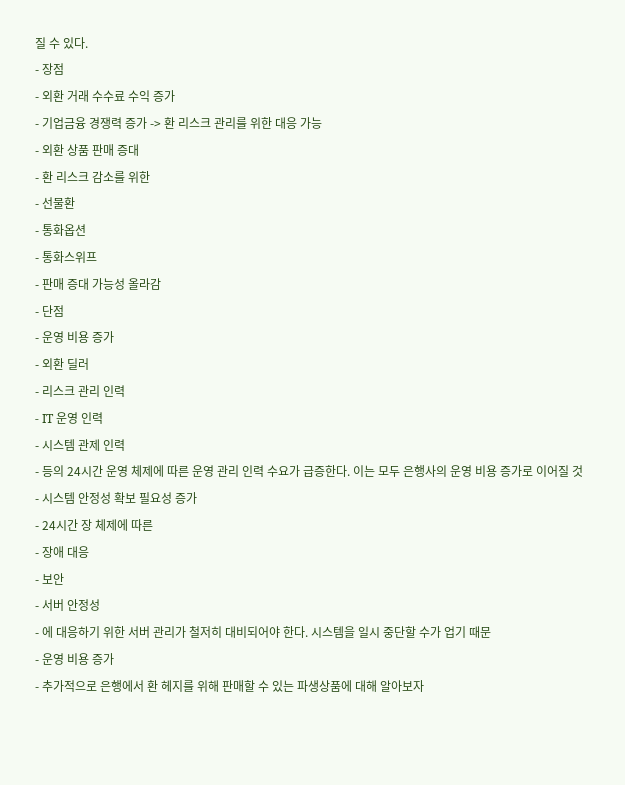질 수 있다.
- 장점
- 외환 거래 수수료 수익 증가
- 기업금융 경쟁력 증가 -> 환 리스크 관리를 위한 대응 가능
- 외환 상품 판매 증대
- 환 리스크 감소를 위한
- 선물환
- 통화옵션
- 통화스위프
- 판매 증대 가능성 올라감
- 단점
- 운영 비용 증가
- 외환 딜러
- 리스크 관리 인력
- IT 운영 인력
- 시스템 관제 인력
- 등의 24시간 운영 체제에 따른 운영 관리 인력 수요가 급증한다. 이는 모두 은행사의 운영 비용 증가로 이어질 것
- 시스템 안정성 확보 필요성 증가
- 24시간 장 체제에 따른
- 장애 대응
- 보안
- 서버 안정성
- 에 대응하기 위한 서버 관리가 철저히 대비되어야 한다. 시스템을 일시 중단할 수가 업기 때문
- 운영 비용 증가
- 추가적으로 은행에서 환 헤지를 위해 판매할 수 있는 파생상품에 대해 알아보자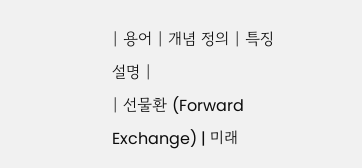| 용어 | 개념 정의 | 특징 설명 |
| 선물환 (Forward Exchange) | 미래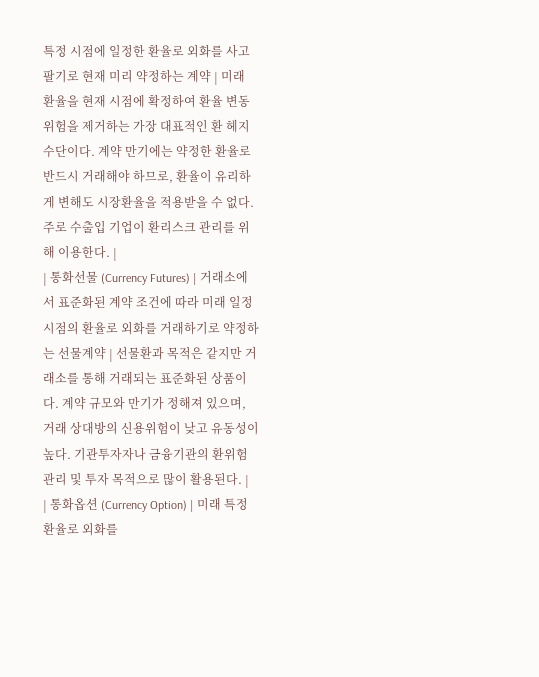특정 시점에 일정한 환율로 외화를 사고팔기로 현재 미리 약정하는 계약 | 미래 환율을 현재 시점에 확정하여 환율 변동 위험을 제거하는 가장 대표적인 환 헤지 수단이다. 계약 만기에는 약정한 환율로 반드시 거래해야 하므로, 환율이 유리하게 변해도 시장환율을 적용받을 수 없다. 주로 수출입 기업이 환리스크 관리를 위해 이용한다. |
| 통화선물 (Currency Futures) | 거래소에서 표준화된 계약 조건에 따라 미래 일정 시점의 환율로 외화를 거래하기로 약정하는 선물계약 | 선물환과 목적은 같지만 거래소를 통해 거래되는 표준화된 상품이다. 계약 규모와 만기가 정해져 있으며, 거래 상대방의 신용위험이 낮고 유동성이 높다. 기관투자자나 금융기관의 환위험 관리 및 투자 목적으로 많이 활용된다. |
| 통화옵션 (Currency Option) | 미래 특정 환율로 외화를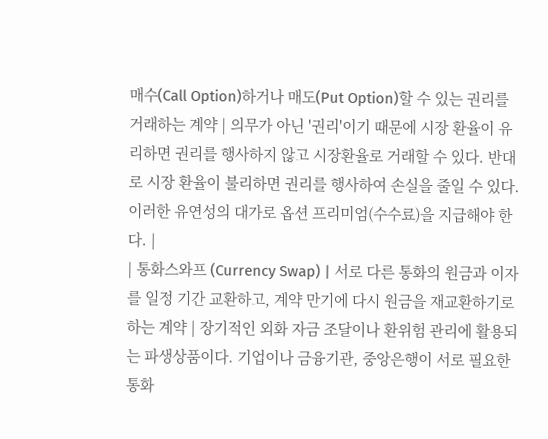매수(Call Option)하거나 매도(Put Option)할 수 있는 권리를 거래하는 계약 | 의무가 아닌 '권리'이기 때문에 시장 환율이 유리하면 권리를 행사하지 않고 시장환율로 거래할 수 있다. 반대로 시장 환율이 불리하면 권리를 행사하여 손실을 줄일 수 있다. 이러한 유연성의 대가로 옵션 프리미엄(수수료)을 지급해야 한다. |
| 통화스와프 (Currency Swap) | 서로 다른 통화의 원금과 이자를 일정 기간 교환하고, 계약 만기에 다시 원금을 재교환하기로 하는 계약 | 장기적인 외화 자금 조달이나 환위험 관리에 활용되는 파생상품이다. 기업이나 금융기관, 중앙은행이 서로 필요한 통화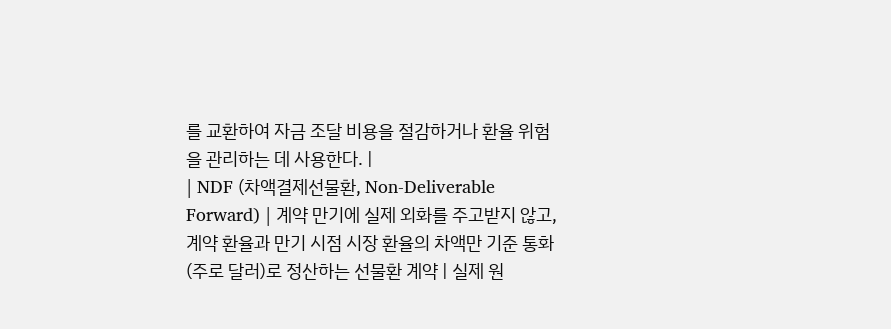를 교환하여 자금 조달 비용을 절감하거나 환율 위험을 관리하는 데 사용한다. |
| NDF (차액결제선물환, Non-Deliverable Forward) | 계약 만기에 실제 외화를 주고받지 않고, 계약 환율과 만기 시점 시장 환율의 차액만 기준 통화(주로 달러)로 정산하는 선물환 계약 | 실제 원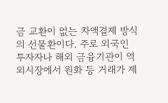금 교환이 없는 차액결제 방식의 선물환이다. 주로 외국인 투자자나 해외 금융기관이 역외시장에서 원화 등 거래가 제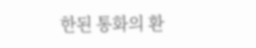한된 통화의 환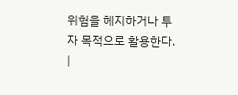위험을 헤지하거나 투자 목적으로 활용한다. |